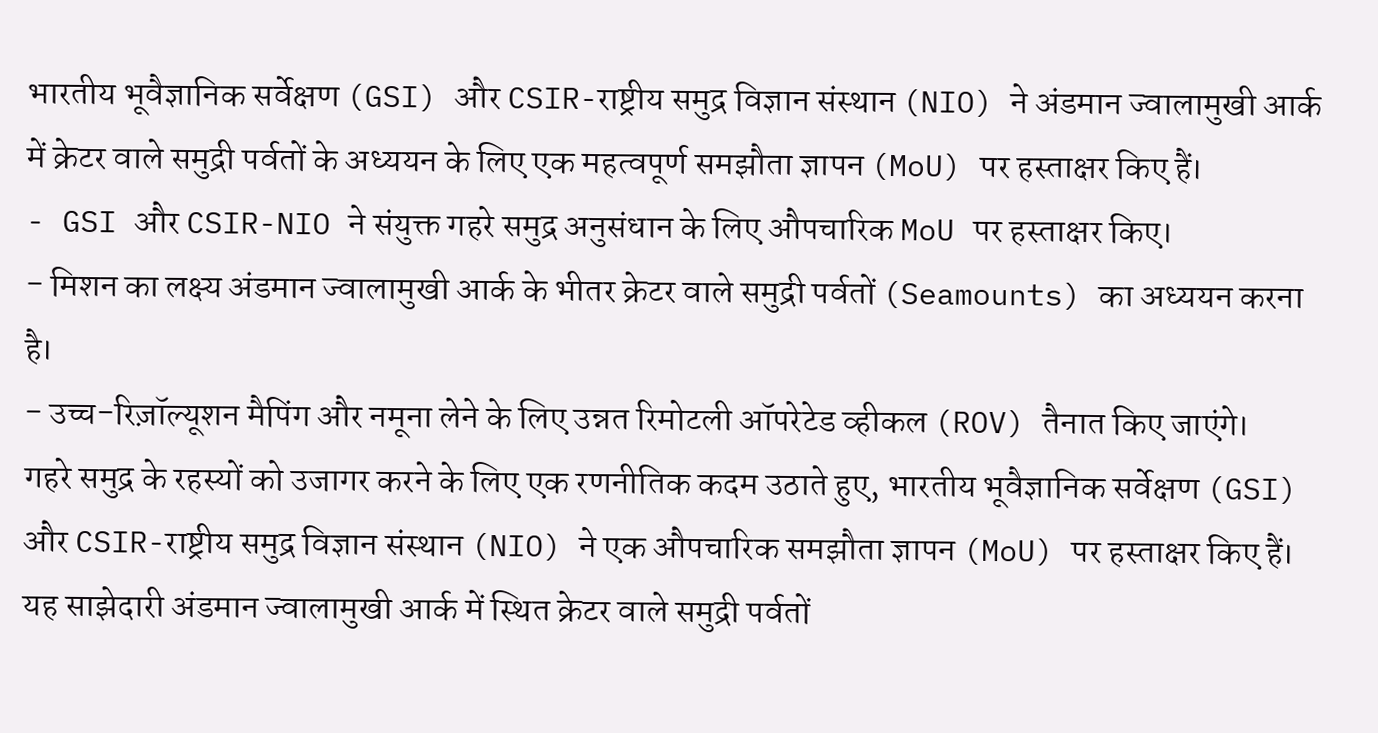भारतीय भूवैज्ञानिक सर्वेक्षण (GSI) और CSIR-राष्ट्रीय समुद्र विज्ञान संस्थान (NIO) ने अंडमान ज्वालामुखी आर्क में क्रेटर वाले समुद्री पर्वतों के अध्ययन के लिए एक महत्वपूर्ण समझौता ज्ञापन (MoU) पर हस्ताक्षर किए हैं।
- GSI और CSIR-NIO ने संयुक्त गहरे समुद्र अनुसंधान के लिए औपचारिक MoU पर हस्ताक्षर किए।
- मिशन का लक्ष्य अंडमान ज्वालामुखी आर्क के भीतर क्रेटर वाले समुद्री पर्वतों (Seamounts) का अध्ययन करना है।
- उच्च-रिज़ॉल्यूशन मैपिंग और नमूना लेने के लिए उन्नत रिमोटली ऑपरेटेड व्हीकल (ROV) तैनात किए जाएंगे।
गहरे समुद्र के रहस्यों को उजागर करने के लिए एक रणनीतिक कदम उठाते हुए, भारतीय भूवैज्ञानिक सर्वेक्षण (GSI) और CSIR-राष्ट्रीय समुद्र विज्ञान संस्थान (NIO) ने एक औपचारिक समझौता ज्ञापन (MoU) पर हस्ताक्षर किए हैं। यह साझेदारी अंडमान ज्वालामुखी आर्क में स्थित क्रेटर वाले समुद्री पर्वतों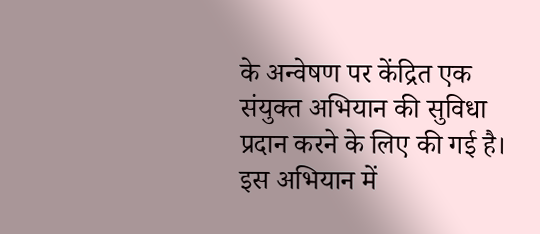के अन्वेषण पर केंद्रित एक संयुक्त अभियान की सुविधा प्रदान करने के लिए की गई है।
इस अभियान में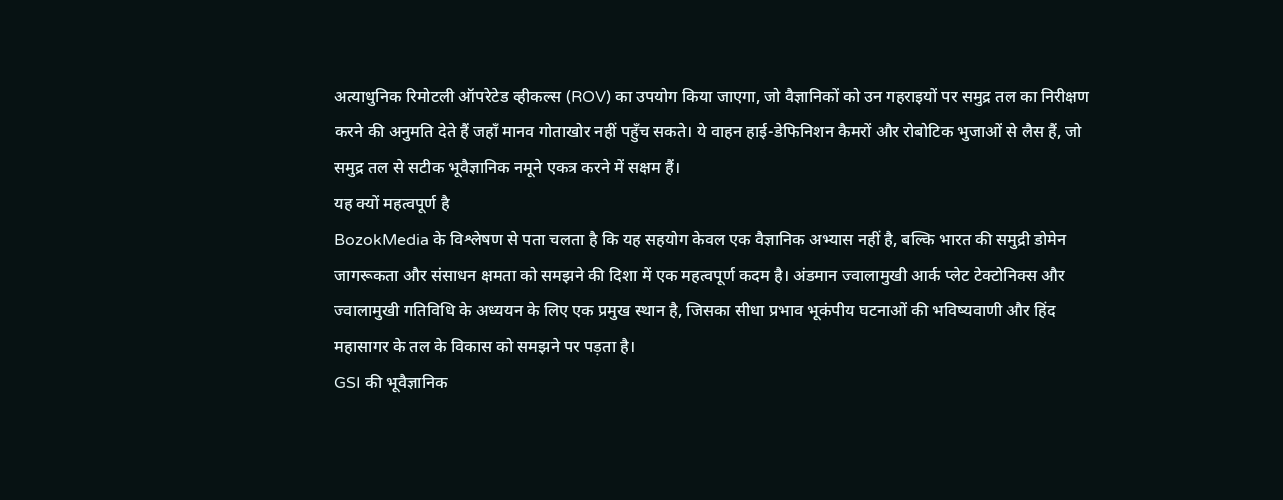अत्याधुनिक रिमोटली ऑपरेटेड व्हीकल्स (ROV) का उपयोग किया जाएगा, जो वैज्ञानिकों को उन गहराइयों पर समुद्र तल का निरीक्षण करने की अनुमति देते हैं जहाँ मानव गोताखोर नहीं पहुँच सकते। ये वाहन हाई-डेफिनिशन कैमरों और रोबोटिक भुजाओं से लैस हैं, जो समुद्र तल से सटीक भूवैज्ञानिक नमूने एकत्र करने में सक्षम हैं।
यह क्यों महत्वपूर्ण है
BozokMedia के विश्लेषण से पता चलता है कि यह सहयोग केवल एक वैज्ञानिक अभ्यास नहीं है, बल्कि भारत की समुद्री डोमेन जागरूकता और संसाधन क्षमता को समझने की दिशा में एक महत्वपूर्ण कदम है। अंडमान ज्वालामुखी आर्क प्लेट टेक्टोनिक्स और ज्वालामुखी गतिविधि के अध्ययन के लिए एक प्रमुख स्थान है, जिसका सीधा प्रभाव भूकंपीय घटनाओं की भविष्यवाणी और हिंद महासागर के तल के विकास को समझने पर पड़ता है।
GSI की भूवैज्ञानिक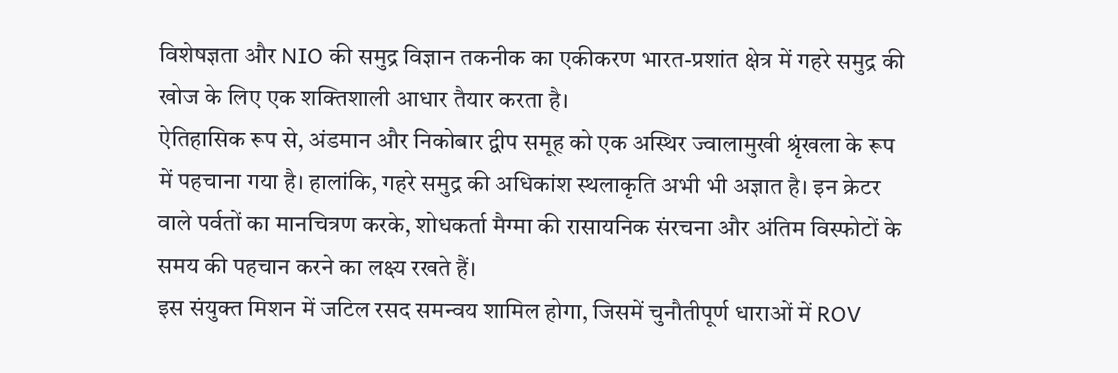विशेषज्ञता और NIO की समुद्र विज्ञान तकनीक का एकीकरण भारत-प्रशांत क्षेत्र में गहरे समुद्र की खोज के लिए एक शक्तिशाली आधार तैयार करता है।
ऐतिहासिक रूप से, अंडमान और निकोबार द्वीप समूह को एक अस्थिर ज्वालामुखी श्रृंखला के रूप में पहचाना गया है। हालांकि, गहरे समुद्र की अधिकांश स्थलाकृति अभी भी अज्ञात है। इन क्रेटर वाले पर्वतों का मानचित्रण करके, शोधकर्ता मैग्मा की रासायनिक संरचना और अंतिम विस्फोटों के समय की पहचान करने का लक्ष्य रखते हैं।
इस संयुक्त मिशन में जटिल रसद समन्वय शामिल होगा, जिसमें चुनौतीपूर्ण धाराओं में ROV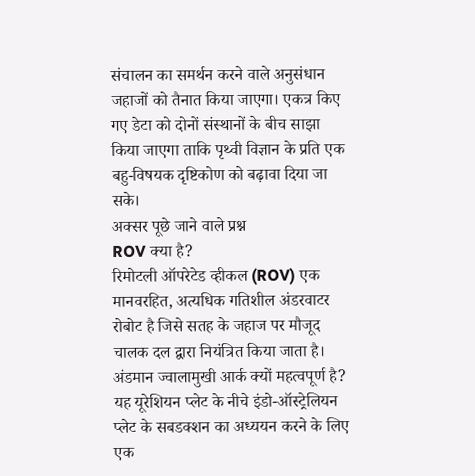संचालन का समर्थन करने वाले अनुसंधान जहाजों को तैनात किया जाएगा। एकत्र किए गए डेटा को दोनों संस्थानों के बीच साझा किया जाएगा ताकि पृथ्वी विज्ञान के प्रति एक बहु-विषयक दृष्टिकोण को बढ़ावा दिया जा सके।
अक्सर पूछे जाने वाले प्रश्न
ROV क्या है?
रिमोटली ऑपरेटेड व्हीकल (ROV) एक मानवरहित, अत्यधिक गतिशील अंडरवाटर रोबोट है जिसे सतह के जहाज पर मौजूद चालक दल द्वारा नियंत्रित किया जाता है।
अंडमान ज्वालामुखी आर्क क्यों महत्वपूर्ण है?
यह यूरेशियन प्लेट के नीचे इंडो-ऑस्ट्रेलियन प्लेट के सबडक्शन का अध्ययन करने के लिए एक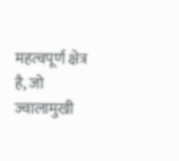महत्वपूर्ण क्षेत्र है, जो ज्वालामुखी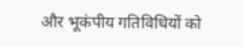और भूकंपीय गतिविधियों को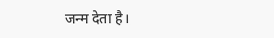जन्म देता है।